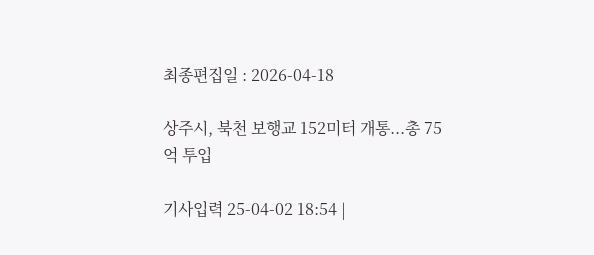최종편집일 : 2026-04-18

상주시, 북천 보행교 152미터 개통...총 75억 투입

기사입력 25-04-02 18:54 |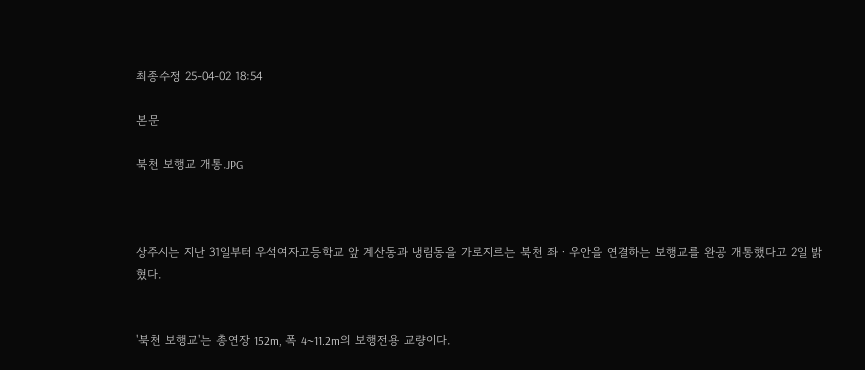최종수정 25-04-02 18:54

본문

북천 보행교 개통.JPG



상주시는 지난 31일부터 우석여자고등학교 앞 계산동과 냉림동을 가로지르는 북천 좌ㆍ우안을 연결하는 보행교를 완공 개통했다고 2일 밝혔다.


'북천 보행교'는 총연장 152m, 폭 4~11.2m의 보행전용 교량이다.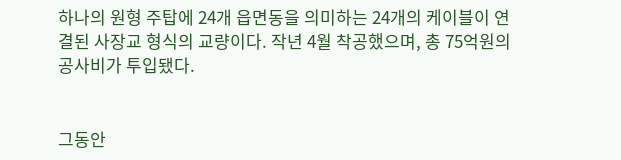하나의 원형 주탑에 24개 읍면동을 의미하는 24개의 케이블이 연결된 사장교 형식의 교량이다. 작년 4월 착공했으며, 총 75억원의 공사비가 투입됐다.


그동안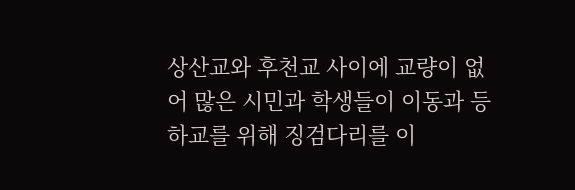상산교와 후천교 사이에 교량이 없어 많은 시민과 학생들이 이동과 등하교를 위해 징검다리를 이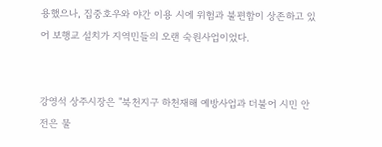용했으나, 집중호우와 야간 이용 시에 위험과 불편함이 상존하고 있어 보행교 설치가 지역민들의 오랜 숙원사업이었다.


강영석 상주시장은 "북천지구 하천재해 예방사업과 더불어 시민 안전은 물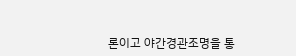론이고 야간경관조명을 통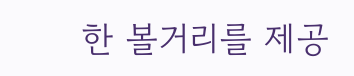한 볼거리를 제공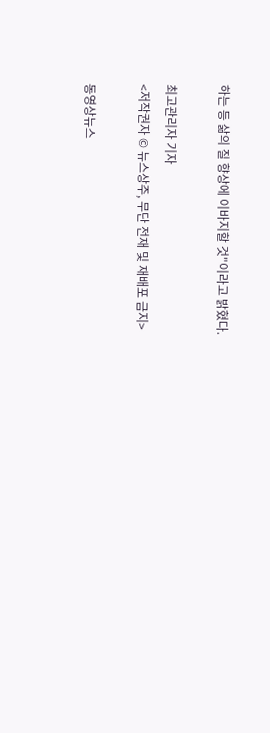하는 등 삶의 질 향상에 이바지할 것"이라고 밝혔다.

최고관리자 기자
<저작권자 © 뉴스상주, 무단 전재 및 재배포 금지>

동영상뉴스